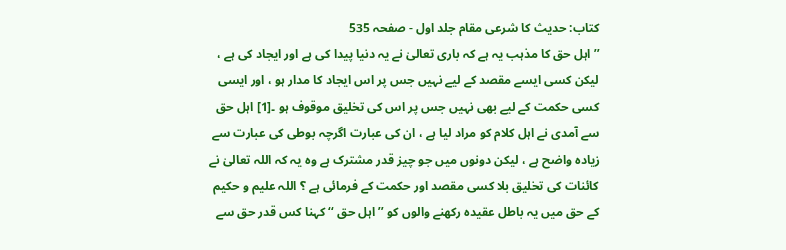کتاب: حدیث کا شرعی مقام جلد اول - صفحہ 535
’’اہل حق کا مذہب یہ ہے کہ باری تعالیٰ نے یہ دنیا پیدا کی ہے اور ایجاد کی ہے ، لیکن کسی ایسے مقصد کے لیے نہیں جس پر اس ایجاد کا مدار ہو ، اور ایسی کسی حکمت کے لیے بھی نہیں جس پر اس کی تخلیق موقوف ہو ۔[1] اہل حق سے آمدی نے اہل کلام کو مراد لیا ہے ، ان کی عبارت اگرچہ بوطی کی عبارت سے زیادہ واضح ہے ، لیکن دونوں میں جو چیز قدر مشترک ہے وہ یہ کہ اللہ تعالیٰ نے کائنات کی تخلیق بلا کسی مقصد اور حکمت کے فرمائی ہے ؟ اللہ علیم و حکیم کے حق میں یہ باطل عقیدہ رکھنے والوں کو ’’اہل حق ‘‘ کہنا کس قدر حق سے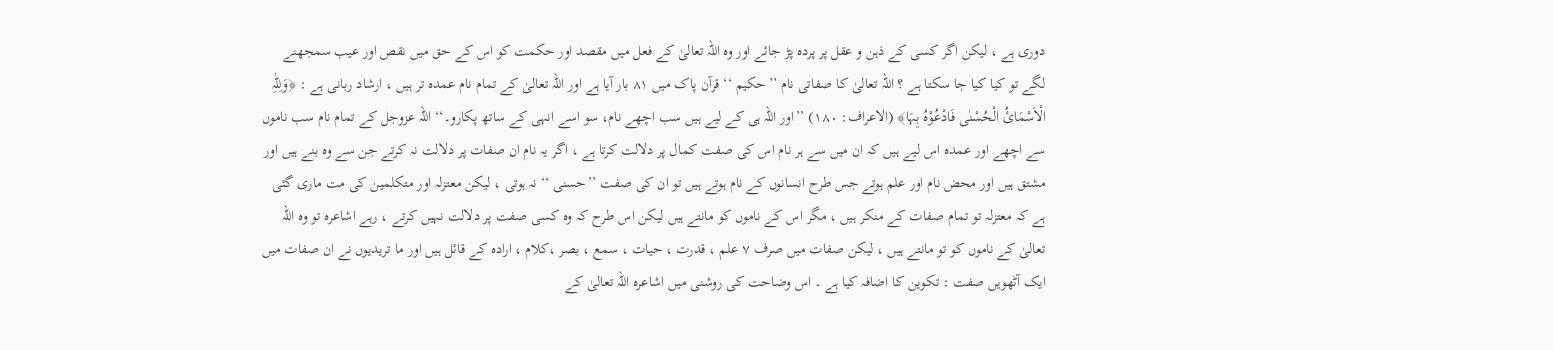دوری ہے ، لیکن اگر کسی کے ذہن و عقل پر پردہ پڑ جائے اور وہ اللہ تعالیٰ کے فعل میں مقصد اور حکمت کو اس کے حق میں نقص اور عیب سمجھنے لگے تو کیا کیا جا سکتا ہے ؟ اللہ تعالیٰ کا صفاتی نام ’’حکیم ‘‘ قرآن پاک میں ۸۱ بار آیا ہے اور اللہ تعالیٰ کے تمام نام عمدہ تر ہیں ، ارشاد ربانی ہے : ﴿وَلِلّٰہِ الْاَسْمَائُ الْحُسْنٰی فَادْعُوْہُ بِہَا﴾ (الاعراف: ۱۸۰) ’’اور اللہ ہی کے لیے ہیں سب اچھے نام، سو اسے انہی کے ساتھ پکارو۔‘‘ اللہ عزوجل کے تمام نام سب ناموں سے اچھے اور عمدہ اس لیے ہیں کہ ان میں سے ہر نام اس کی صفت کمال پر دلالت کرتا ہے ، اگر یہ نام ان صفات پر دلالت نہ کرتے جن سے وہ بنے ہیں اور مشتق ہیں اور محض نام اور علم ہوتے جس طرح انسانوں کے نام ہوتے ہیں تو ان کی صفت ’’حسنی ‘‘ نہ ہوتی ، لیکن معتزلہ اور متکلمین کی مت ماری گئی ہے کہ معتزلہ تو تمام صفات کے منکر ہیں ، مگر اس کے ناموں کو مانتے ہیں لیکن اس طرح کہ وہ کسی صفت پر دلالت نہیں کرتے ، رہے اشاعرہ تو وہ اللہ تعالیٰ کے ناموں کو تو مانتے ہیں ، لیکن صفات میں صرف ۷ علم ، قدرت ، حیات ، سمع ، بصر ،کلام ، ارادہ کے قائل ہیں اور ما تریدیوں نے ان صفات میں ایک آٹھویں صفت : تکوین کا اضافہ کیا ہے ۔ اس وضاحت کی روشنی میں اشاعرہ اللہ تعالیٰ کے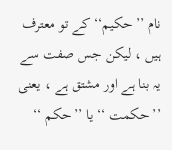نام ’’حکیم‘‘ کے تو معترف ہیں ، لیکن جس صفت سے یہ بنا ہے اور مشتق ہے ، یعنی ’’حکمت ‘‘ یا ’’حکم ‘‘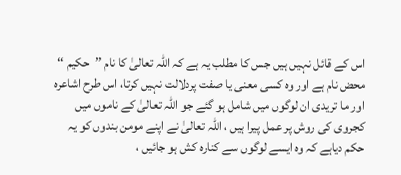اس کے قائل نہیں ہیں جس کا مطلب یہ ہے کہ اللہ تعالیٰ کا نام ’’حکیم ‘‘ محض نام ہے اور وہ کسی معنی یا صفت پردلالت نہیں کرتا، اس طرح اشاعرہ اور ما تریدی ان لوگوں میں شامل ہو گئے جو اللہ تعالیٰ کے ناموں میں کجروی کی روش پر عمل پیرا ہیں ، اللہ تعالیٰ نے اپنے مومن بندوں کو یہ حکم دیاہے کہ وہ ایسے لوگوں سے کنارہ کش ہو جائیں ،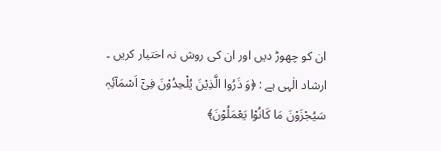ان کو چھوڑ دیں اور ان کی روش نہ اختیار کریں ۔ ارشاد الٰہی ہے : ﴿وَ ذَرُوا الَّذِیْنَ یُلْحِدُوْنَ فِیْٓ اَسْمَآئِہٖ سَیُجْزَوْنَ مَا کَانُوْا یَعْمَلُوْنَ﴾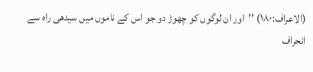(الاعراف:۱۸۰) ’’اور ان لوگوں کو چھوڑ دو جو اس کے ناموں میں سیدھی راہ سے انحراف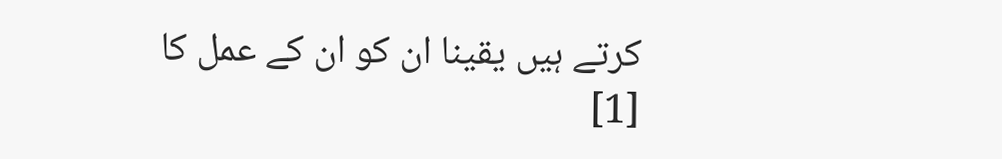کرتے ہیں یقینا ان کو ان کے عمل کا
[1]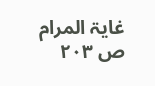غایۃ المرام ص ۲۰۳